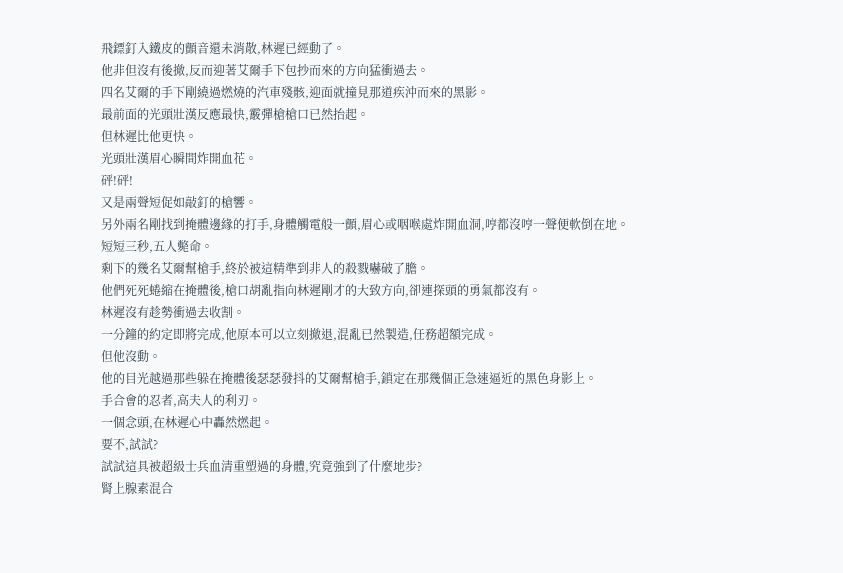飛鏢釘入鐵皮的顫音還未消散,林遲已經動了。
他非但沒有後撤,反而迎著艾爾手下包抄而來的方向猛衝過去。
四名艾爾的手下剛繞過燃燒的汽車殘骸,迎面就撞見那道疾沖而來的黑影。
最前面的光頭壯漢反應最快,霰彈槍槍口已然抬起。
但林遲比他更快。
光頭壯漢眉心瞬間炸開血花。
砰!砰!
又是兩聲短促如敲釘的槍響。
另外兩名剛找到掩體邊緣的打手,身體觸電般一顫,眉心或咽喉處炸開血洞,哼都沒哼一聲便軟倒在地。
短短三秒,五人斃命。
剩下的幾名艾爾幫槍手,終於被這精準到非人的殺戮嚇破了膽。
他們死死蜷縮在掩體後,槍口胡亂指向林遲剛才的大致方向,卻連探頭的勇氣都沒有。
林遲沒有趁勢衝過去收割。
一分鐘的約定即將完成,他原本可以立刻撤退,混亂已然製造,任務超額完成。
但他沒動。
他的目光越過那些躲在掩體後瑟瑟發抖的艾爾幫槍手,鎖定在那幾個正急速逼近的黑色身影上。
手合會的忍者,高夫人的利刃。
一個念頭,在林遲心中轟然燃起。
要不,試試?
試試這具被超級士兵血清重塑過的身體,究竟強到了什麼地步?
腎上腺素混合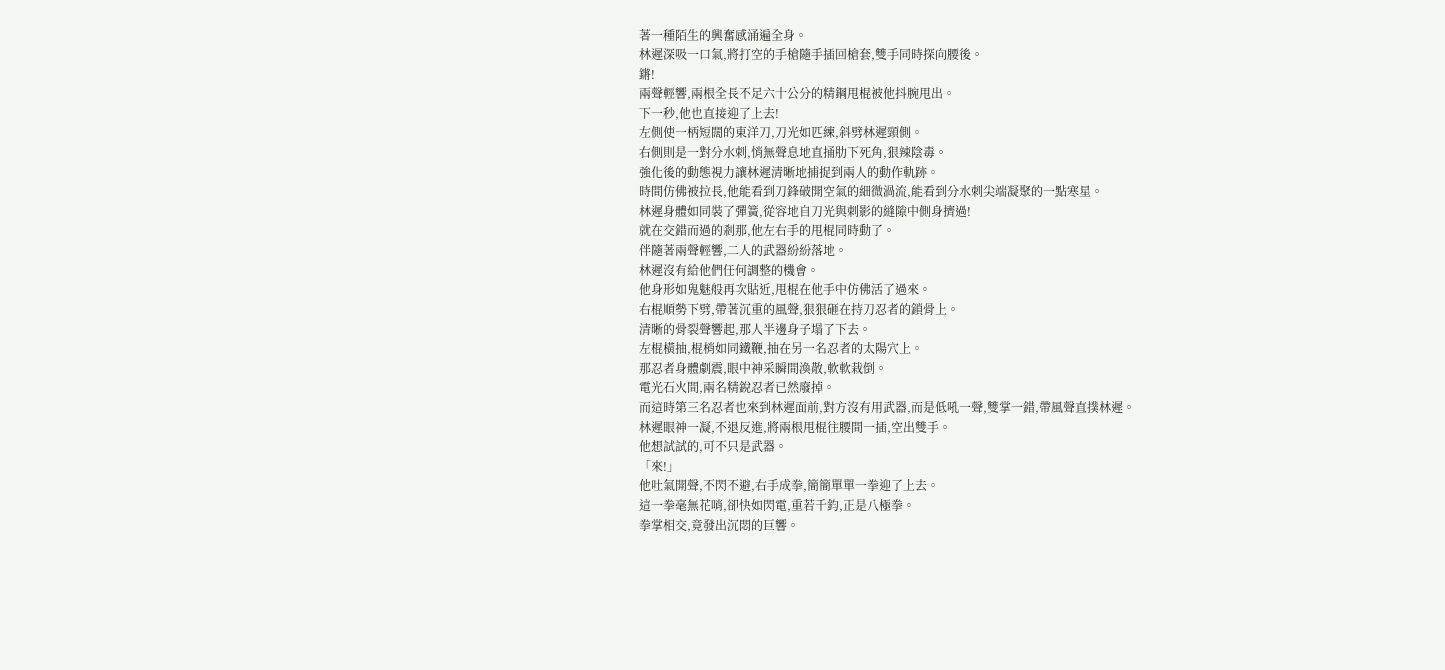著一種陌生的興奮感涌遍全身。
林遲深吸一口氣,將打空的手槍隨手插回槍套,雙手同時探向腰後。
鏘!
兩聲輕響,兩根全長不足六十公分的精鋼甩棍被他抖腕甩出。
下一秒,他也直接迎了上去!
左側使一柄短闊的東洋刀,刀光如匹練,斜劈林遲頸側。
右側則是一對分水刺,悄無聲息地直捅肋下死角,狠辣陰毒。
強化後的動態視力讓林遲清晰地捕捉到兩人的動作軌跡。
時間仿佛被拉長,他能看到刀鋒破開空氣的細微渦流,能看到分水刺尖端凝聚的一點寒星。
林遲身體如同裝了彈簧,從容地自刀光與刺影的縫隙中側身擠過!
就在交錯而過的剎那,他左右手的甩棍同時動了。
伴隨著兩聲輕響,二人的武器紛紛落地。
林遲沒有給他們任何調整的機會。
他身形如鬼魅般再次貼近,甩棍在他手中仿佛活了過來。
右棍順勢下劈,帶著沉重的風聲,狠狠砸在持刀忍者的鎖骨上。
清晰的骨裂聲響起,那人半邊身子塌了下去。
左棍橫抽,棍梢如同鐵鞭,抽在另一名忍者的太陽穴上。
那忍者身體劇震,眼中神采瞬間渙散,軟軟栽倒。
電光石火間,兩名精銳忍者已然廢掉。
而這時第三名忍者也來到林遲面前,對方沒有用武器,而是低吼一聲,雙掌一錯,帶風聲直撲林遲。
林遲眼神一凝,不退反進,將兩根甩棍往腰間一插,空出雙手。
他想試試的,可不只是武器。
「來!」
他吐氣開聲,不閃不避,右手成拳,簡簡單單一拳迎了上去。
這一拳毫無花哨,卻快如閃電,重若千鈞,正是八極拳。
拳掌相交,竟發出沉悶的巨響。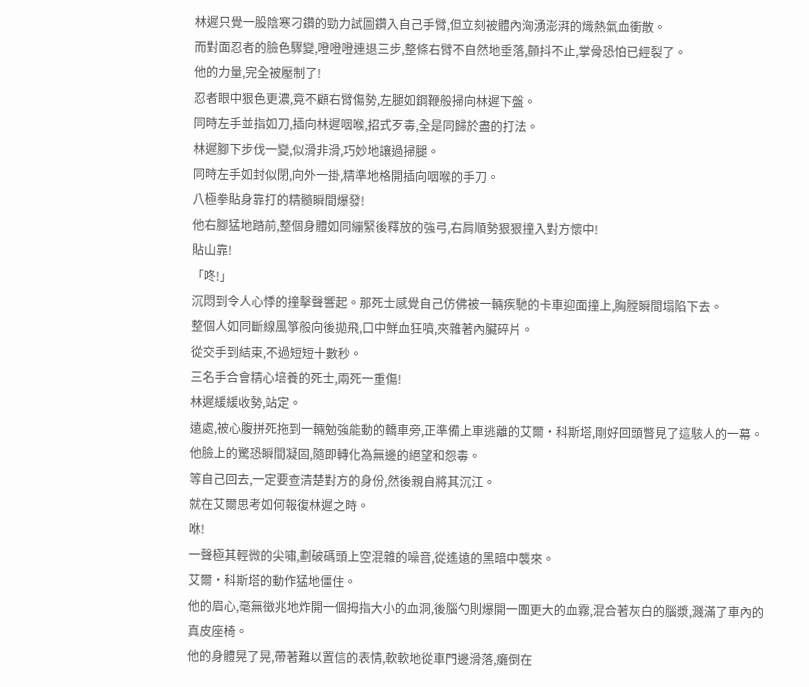林遲只覺一股陰寒刁鑽的勁力試圖鑽入自己手臂,但立刻被體內洶湧澎湃的熾熱氣血衝散。
而對面忍者的臉色驟變,噔噔噔連退三步,整條右臂不自然地垂落,顫抖不止,掌骨恐怕已經裂了。
他的力量,完全被壓制了!
忍者眼中狠色更濃,竟不顧右臂傷勢,左腿如鋼鞭般掃向林遲下盤。
同時左手並指如刀,插向林遲咽喉,招式歹毒,全是同歸於盡的打法。
林遲腳下步伐一變,似滑非滑,巧妙地讓過掃腿。
同時左手如封似閉,向外一掛,精準地格開插向咽喉的手刀。
八極拳貼身靠打的精髓瞬間爆發!
他右腳猛地踏前,整個身體如同繃緊後釋放的強弓,右肩順勢狠狠撞入對方懷中!
貼山靠!
「咚!」
沉悶到令人心悸的撞擊聲響起。那死士感覺自己仿佛被一輛疾馳的卡車迎面撞上,胸膛瞬間塌陷下去。
整個人如同斷線風箏般向後拋飛,口中鮮血狂噴,夾雜著內臟碎片。
從交手到結束,不過短短十數秒。
三名手合會精心培養的死士,兩死一重傷!
林遲緩緩收勢,站定。
遠處,被心腹拼死拖到一輛勉強能動的轎車旁,正準備上車逃離的艾爾·科斯塔,剛好回頭瞥見了這駭人的一幕。
他臉上的驚恐瞬間凝固,隨即轉化為無邊的絕望和怨毒。
等自己回去,一定要查清楚對方的身份,然後親自將其沉江。
就在艾爾思考如何報復林遲之時。
咻!
一聲極其輕微的尖嘯,劃破碼頭上空混雜的噪音,從遙遠的黑暗中襲來。
艾爾·科斯塔的動作猛地僵住。
他的眉心,毫無徵兆地炸開一個拇指大小的血洞,後腦勺則爆開一團更大的血霧,混合著灰白的腦漿,濺滿了車內的真皮座椅。
他的身體晃了晃,帶著難以置信的表情,軟軟地從車門邊滑落,癱倒在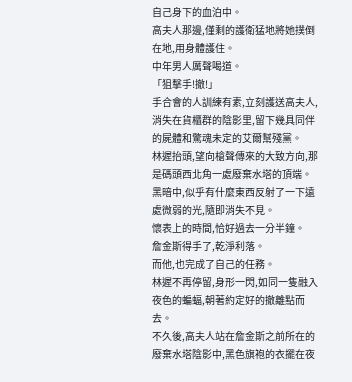自己身下的血泊中。
高夫人那邊,僅剩的護衛猛地將她撲倒在地,用身體護住。
中年男人厲聲喝道。
「狙擊手!撤!」
手合會的人訓練有素,立刻護送高夫人,消失在貨櫃群的陰影里,留下幾具同伴的屍體和驚魂未定的艾爾幫殘黨。
林遲抬頭,望向槍聲傳來的大致方向,那是碼頭西北角一處廢棄水塔的頂端。
黑暗中,似乎有什麼東西反射了一下遠處微弱的光,隨即消失不見。
懷表上的時間,恰好過去一分半鐘。
詹金斯得手了,乾淨利落。
而他,也完成了自己的任務。
林遲不再停留,身形一閃,如同一隻融入夜色的蝙蝠,朝著約定好的撤離點而去。
不久後,高夫人站在詹金斯之前所在的廢棄水塔陰影中,黑色旗袍的衣擺在夜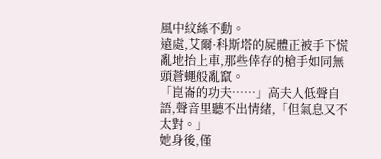風中紋絲不動。
遠處,艾爾·科斯塔的屍體正被手下慌亂地抬上車,那些倖存的槍手如同無頭蒼蠅般亂竄。
「崑崙的功夫……」高夫人低聲自語,聲音里聽不出情緒,「但氣息又不太對。」
她身後,僅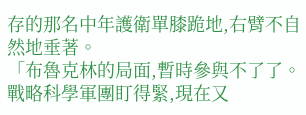存的那名中年護衛單膝跪地,右臂不自然地垂著。
「布魯克林的局面,暫時參與不了了。戰略科學軍團盯得緊,現在又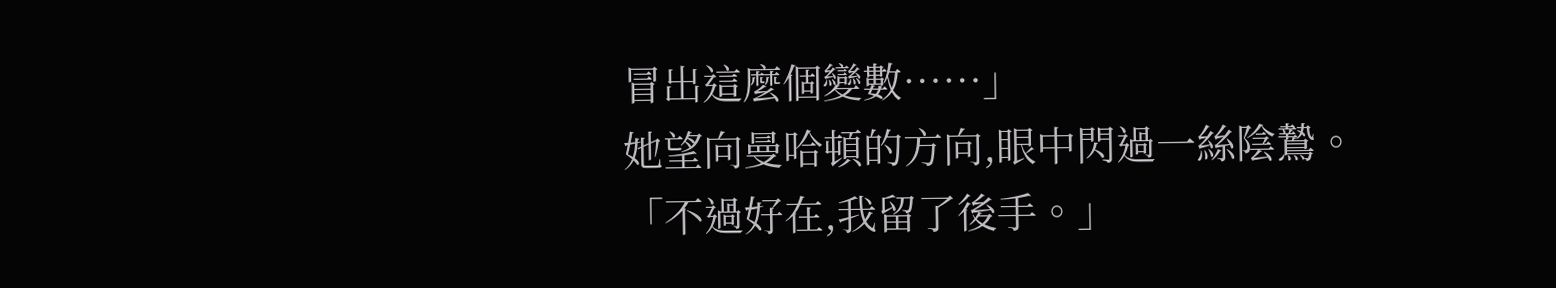冒出這麼個變數……」
她望向曼哈頓的方向,眼中閃過一絲陰鷙。
「不過好在,我留了後手。」